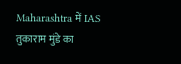Maharashtra में IAS तुकाराम मुंडे का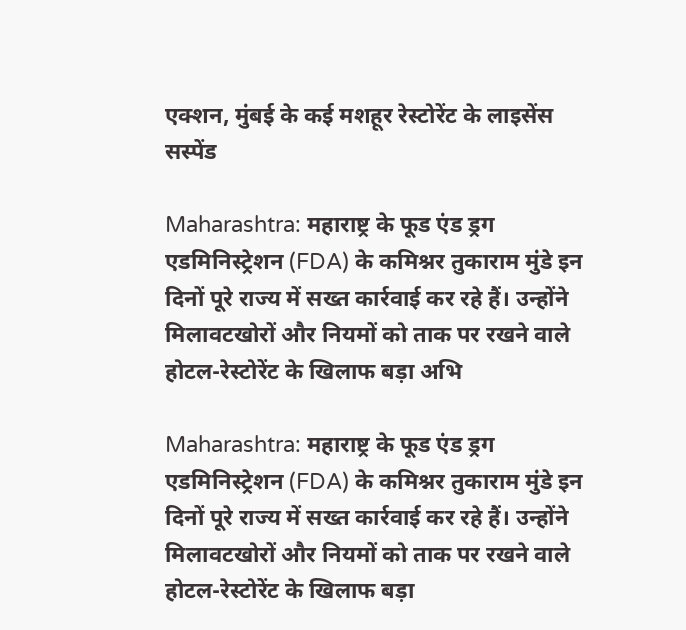एक्शन, मुंबई के कई मशहूर रेस्टोरेंट के लाइसेंस सस्पेंड

Maharashtra: महाराष्ट्र के फूड एंड ड्रग एडमिनिस्ट्रेशन (FDA) के कमिश्नर तुकाराम मुंडे इन दिनों पूरे राज्य में सख्त कार्रवाई कर रहे हैं। उन्होंने मिलावटखोरों और नियमों को ताक पर रखने वाले होटल-रेस्टोरेंट के खिलाफ बड़ा अभि

Maharashtra: महाराष्ट्र के फूड एंड ड्रग एडमिनिस्ट्रेशन (FDA) के कमिश्नर तुकाराम मुंडे इन दिनों पूरे राज्य में सख्त कार्रवाई कर रहे हैं। उन्होंने मिलावटखोरों और नियमों को ताक पर रखने वाले होटल-रेस्टोरेंट के खिलाफ बड़ा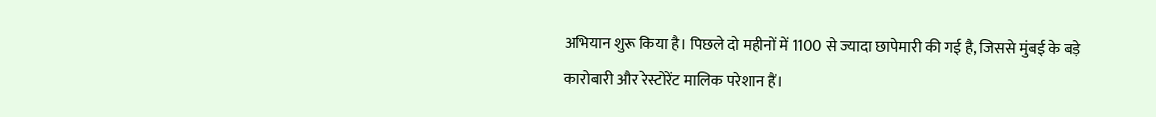अभियान शुरू किया है। पिछले दो महीनों में 1100 से ज्यादा छापेमारी की गई है, जिससे मुंबई के बड़े कारोबारी और रेस्टोरेंट मालिक परेशान हैं।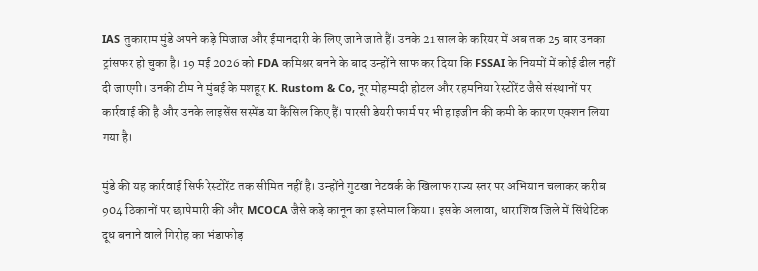IAS तुकाराम मुंडे अपने कड़े मिजाज और ईमानदारी के लिए जाने जाते हैं। उनके 21 साल के करियर में अब तक 25 बार उनका ट्रांसफर हो चुका है। 19 मई 2026 को FDA कमिश्नर बनने के बाद उन्होंने साफ कर दिया कि FSSAI के नियमों में कोई ढील नहीं दी जाएगी। उनकी टीम ने मुंबई के मशहूर K. Rustom & Co, नूर मोहम्मदी होटल और रहमनिया रेस्टोरेंट जैसे संस्थानों पर कार्रवाई की है और उनके लाइसेंस सस्पेंड या कैंसिल किए हैं। पारसी डेयरी फार्म पर भी हाइजीन की कमी के कारण एक्शन लिया गया है।

मुंडे की यह कार्रवाई सिर्फ रेस्टोरेंट तक सीमित नहीं है। उन्होंने गुटखा नेटवर्क के खिलाफ राज्य स्तर पर अभियान चलाकर करीब 904 ठिकानों पर छापेमारी की और MCOCA जैसे कड़े कानून का इस्तेमाल किया। इसके अलावा, धाराशिव जिले में सिंथेटिक दूध बनाने वाले गिरोह का भंडाफोड़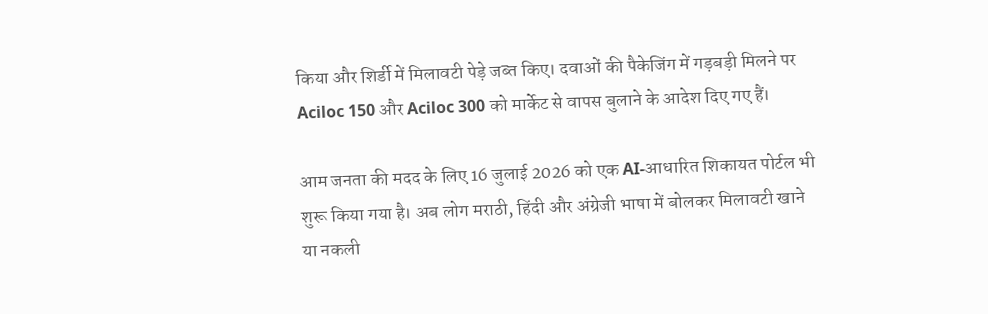किया और शिर्डी में मिलावटी पेड़े जब्त किए। दवाओं की पैकेजिंग में गड़बड़ी मिलने पर Aciloc 150 और Aciloc 300 को मार्केट से वापस बुलाने के आदेश दिए गए हैं।

आम जनता की मदद के लिए 16 जुलाई 2026 को एक AI-आधारित शिकायत पोर्टल भी शुरू किया गया है। अब लोग मराठी, हिंदी और अंग्रेजी भाषा में बोलकर मिलावटी खाने या नकली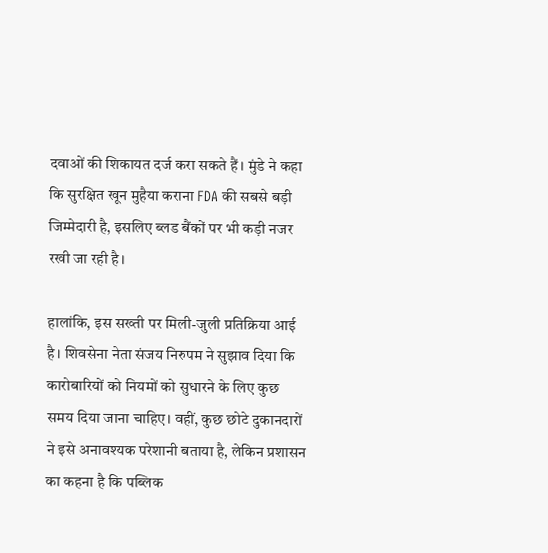दवाओं की शिकायत दर्ज करा सकते हैं। मुंडे ने कहा कि सुरक्षित खून मुहैया कराना FDA की सबसे बड़ी जिम्मेदारी है, इसलिए ब्लड बैंकों पर भी कड़ी नजर रखी जा रही है।

हालांकि, इस सख्ती पर मिली-जुली प्रतिक्रिया आई है। शिवसेना नेता संजय निरुपम ने सुझाव दिया कि कारोबारियों को नियमों को सुधारने के लिए कुछ समय दिया जाना चाहिए। वहीं, कुछ छोटे दुकानदारों ने इसे अनावश्यक परेशानी बताया है, लेकिन प्रशासन का कहना है कि पब्लिक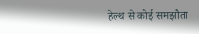हेल्थ से कोई समझौता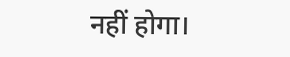नहीं होगा।